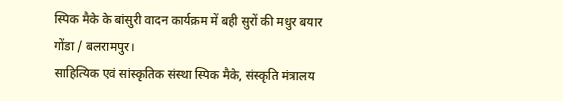स्पिक मैके के बांसुरी वादन कार्यक्रम में बही सुरों की मधुर बयार
गोंडा / बलरामपुर।
साहित्यिक एवं सांस्कृतिक संस्था स्पिक मैके, संस्कृति मंत्रालय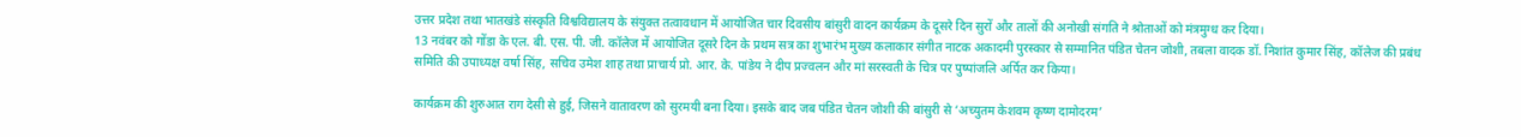उत्तर प्रदेश तथा भातखंडे संस्कृति विश्वविद्यालय के संयुक्त तत्वावधान में आयोजित चार दिवसीय बांसुरी वादन कार्यक्रम के दूसरे दिन सुरों और तालों की अनोखी संगति ने श्रोताओं को मंत्रमुग्ध कर दिया।
13 नवंबर को गोंडा के एल. बी. एस. पी. जी. कॉलेज में आयोजित दूसरे दिन के प्रथम सत्र का शुभारंभ मुख्य कलाकार संगीत नाटक अकादमी पुरस्कार से सम्मानित पंडित चेतन जोशी, तबला वादक डॉ. निशांत कुमार सिंह, कॉलेज की प्रबंध समिति की उपाध्यक्ष वर्षा सिंह, सचिव उमेश शाह तथा प्राचार्य प्रो. आर. के. पांडेय ने दीप प्रज्वलन और मां सरस्वती के चित्र पर पुष्पांजलि अर्पित कर किया।

कार्यक्रम की शुरुआत राग देसी से हुई, जिसने वातावरण को सुरमयी बना दिया। इसके बाद जब पंडित चेतन जोशी की बांसुरी से ‘अच्युतम केशवम कृष्ण दामोदरम’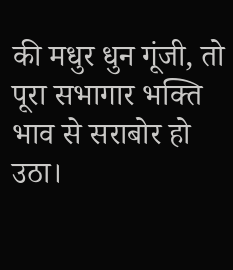की मधुर धुन गूंजी, तो पूरा सभागार भक्ति भाव से सराबोर हो उठा।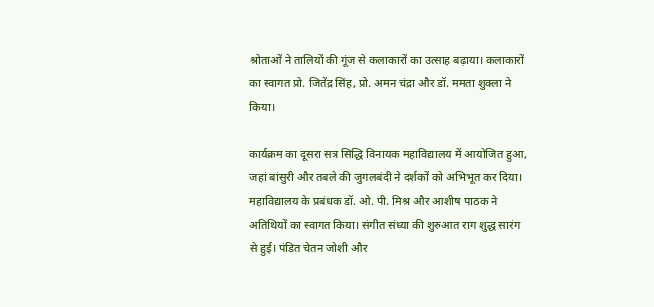श्रोताओं ने तालियों की गूंज से कलाकारों का उत्साह बढ़ाया। कलाकारों का स्वागत प्रो. जितेंद्र सिंह, प्रो. अमन चंद्रा और डॉ. ममता शुक्ला ने किया।

कार्यक्रम का दूसरा सत्र सिद्धि विनायक महाविद्यालय में आयोजित हुआ, जहां बांसुरी और तबले की जुगलबंदी ने दर्शकों को अभिभूत कर दिया। महाविद्यालय के प्रबंधक डॉ. ओ. पी. मिश्र और आशीष पाठक ने अतिथियों का स्वागत किया। संगीत संध्या की शुरुआत राग शुद्ध सारंग से हुई। पंडित चेतन जोशी और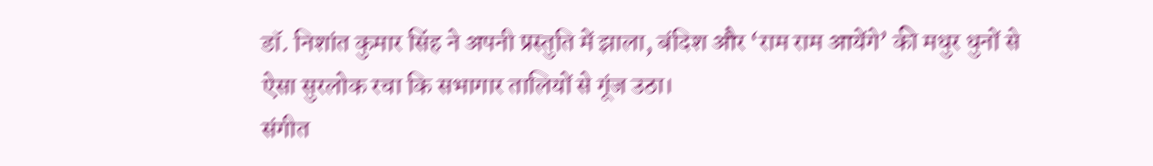डॉ. निशांत कुमार सिंह ने अपनी प्रस्तुति में झाला, बंदिश और ‘राम राम आयेंगे’ की मधुर धुनों से ऐसा सुरलोक रचा कि सभागार तालियों से गूंज उठा।
संगीत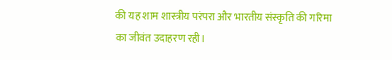की यह शाम शास्त्रीय परंपरा और भारतीय संस्कृति की गरिमा का जीवंत उदाहरण रही।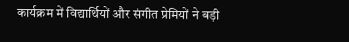कार्यक्रम में विद्यार्थियों और संगीत प्रेमियों ने बड़ी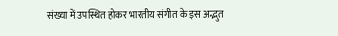संख्या में उपस्थित होकर भारतीय संगीत के इस अद्भुत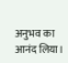अनुभव का आनंद लिया।